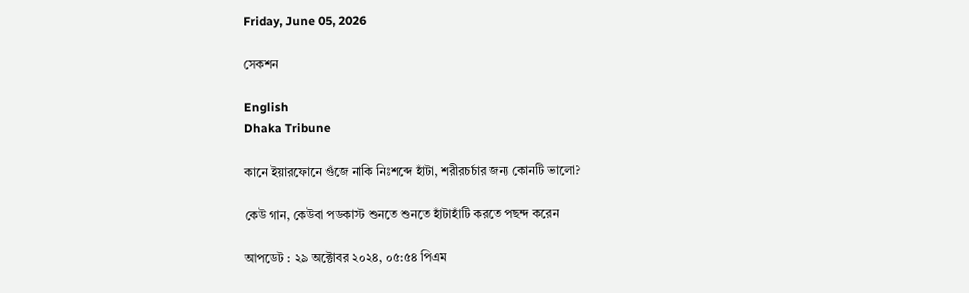Friday, June 05, 2026

সেকশন

English
Dhaka Tribune

কানে ইয়ারফোনে গুঁজে নাকি নিঃশব্দে হাঁটা, শরীরচর্চার জন্য কোনটি ভালো?

কেউ গান, কেউবা পডকাস্ট শুনতে শুনতে হাঁটাহাঁটি করতে পছন্দ করেন

আপডেট : ২৯ অক্টোবর ২০২৪, ০৫:৫৪ পিএম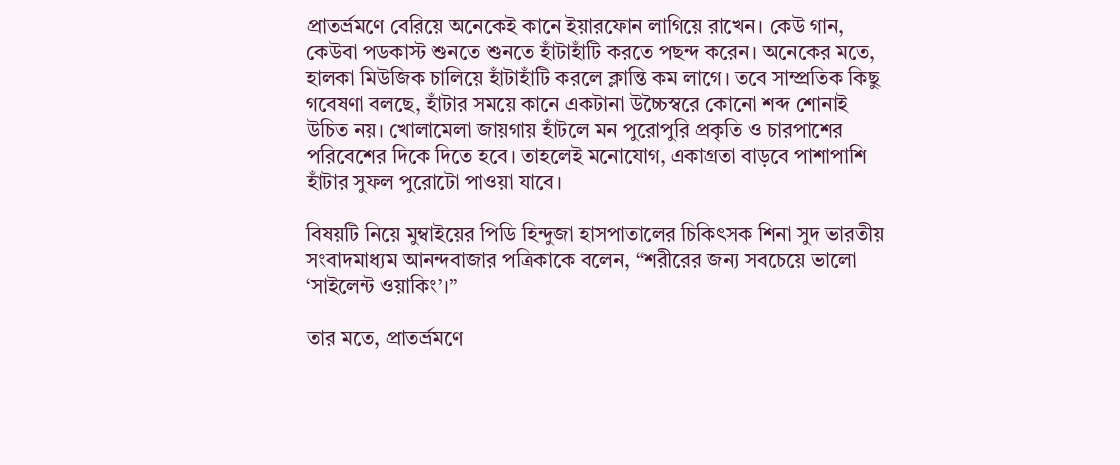প্রাতর্ভ্রমণে বেরিয়ে অনেকেই কানে ইয়ারফোন লাগিয়ে রাখেন। কেউ গান, কেউবা পডকাস্ট শুনতে শুনতে হাঁটাহাঁটি করতে পছন্দ করেন। অনেকের মতে, হালকা মিউজিক চালিয়ে হাঁটাহাঁটি করলে ক্লান্তি কম লাগে। তবে সাম্প্রতিক কিছু গবেষণা বলছে, হাঁটার সময়ে কানে একটানা উচ্চৈস্বরে কোনো শব্দ শোনাই উচিত নয়। খোলামেলা জায়গায় হাঁটলে মন পুরোপুরি প্রকৃতি ও চারপাশের পরিবেশের দিকে দিতে হবে। তাহলেই মনোযোগ, একাগ্রতা বাড়বে পাশাপাশি হাঁটার সুফল পুরোটো পাওয়া যাবে।

বিষয়টি নিয়ে মুম্বাইয়ের পিডি হিন্দুজা হাসপাতালের চিকিৎসক শিনা সুদ ভারতীয় সংবাদমাধ্যম আনন্দবাজার পত্রিকাকে বলেন, “শরীরের জন্য সবচেয়ে ভালো ‘সাইলেন্ট ওয়াকিং’।”

তার মতে, প্রাতর্ভ্রমণে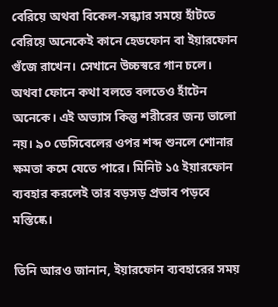বেরিয়ে অথবা বিকেল-সন্ধ্যার সময়ে হাঁটতে বেরিয়ে অনেকেই কানে হেডফোন বা ইয়ারফোন গুঁজে রাখেন। সেখানে উচ্চস্বরে গান চলে। অথবা ফোনে কথা বলতে বলতেও হাঁটেন অনেকে। এই অভ্যাস কিন্তু শরীরের জন্য ভালো নয়। ৯০ ডেসিবেলের ওপর শব্দ শুনলে শোনার ক্ষমতা কমে যেতে পারে। মিনিট ১৫ ইয়ারফোন ব্যবহার করলেই তার বড়সড় প্রভাব পড়বে মস্তিষ্কে।

তিনি আরও জানান, ইয়ারফোন ব্যবহারের সময়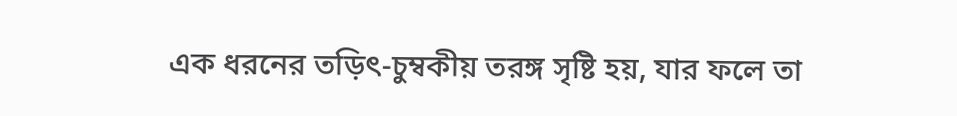এক ধরনের তড়িৎ-চুম্বকীয় তরঙ্গ সৃষ্টি হয়, যার ফলে তা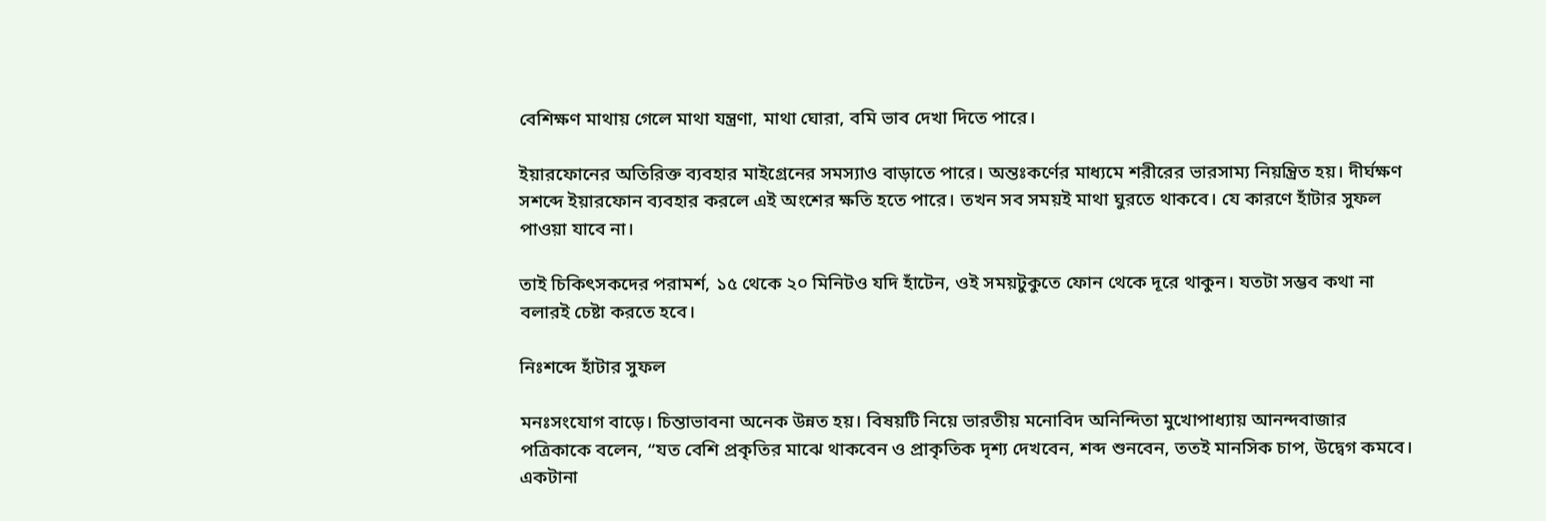বেশিক্ষণ মাথায় গেলে মাথা যন্ত্রণা, মাথা ঘোরা, বমি ভাব দেখা দিতে পারে।

ইয়ারফোনের অতিরিক্ত ব্যবহার মাইগ্রেনের সমস্যাও বাড়াতে পারে। অন্তঃকর্ণের মাধ্যমে শরীরের ভারসাম্য নিয়ন্ত্রিত হয়। দীর্ঘক্ষণ সশব্দে ইয়ারফোন ব্যবহার করলে এই অংশের ক্ষতি হতে পারে। তখন সব সময়ই মাথা ঘুরতে থাকবে। যে কারণে হাঁটার সুফল পাওয়া যাবে না।

তাই চিকিৎসকদের পরামর্শ, ১৫ থেকে ২০ মিনিটও যদি হাঁটেন, ওই সময়টুকুতে ফোন থেকে দূরে থাকুন। যতটা সম্ভব কথা না বলারই চেষ্টা করতে হবে।

নিঃশব্দে হাঁটার সুফল

মনঃসংযোগ বাড়ে। চিন্তাভাবনা অনেক উন্নত হয়। বিষয়টি নিয়ে ভারতীয় মনোবিদ অনিন্দিতা মুখোপাধ্যায় আনন্দবাজার পত্রিকাকে বলেন, “যত বেশি প্রকৃতির মাঝে থাকবেন ও প্রাকৃতিক দৃশ্য দেখবেন, শব্দ শুনবেন, ততই মানসিক চাপ, উদ্বেগ কমবে। একটানা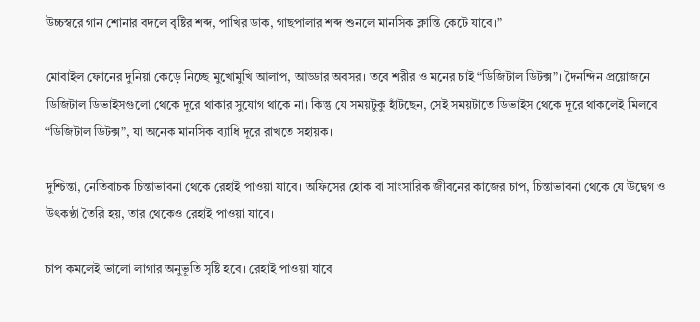উচ্চস্বরে গান শোনার বদলে বৃষ্টির শব্দ, পাখির ডাক, গাছপালার শব্দ শুনলে মানসিক ক্লান্তি কেটে যাবে।”

মোবাইল ফোনের দুনিয়া কেড়ে নিচ্ছে মুখোমুখি আলাপ, আড্ডার অবসর। তবে শরীর ও মনের চাই “ডিজিটাল ডিটক্স”। দৈনন্দিন প্রয়োজনে ডিজিটাল ডিভাইসগুলো থেকে দূরে থাকার সুযোগ থাকে না। কিন্তু যে সময়টুকু হাঁটছেন, সেই সময়টাতে ডিভাইস থেকে দূরে থাকলেই মিলবে “ডিজিটাল ডিটক্স”, যা অনেক মানসিক ব্যাধি দূরে রাখতে সহায়ক।

দুশ্চিন্তা, নেতিবাচক চিন্তাভাবনা থেকে রেহাই পাওয়া যাবে। অফিসের হোক বা সাংসারিক জীবনের কাজের চাপ, চিন্তাভাবনা থেকে যে উদ্বেগ ও উৎকণ্ঠা তৈরি হয়, তার থেকেও রেহাই পাওয়া যাবে।

চাপ কমলেই ভালো লাগার অনুভূতি সৃষ্টি হবে। রেহাই পাওয়া যাবে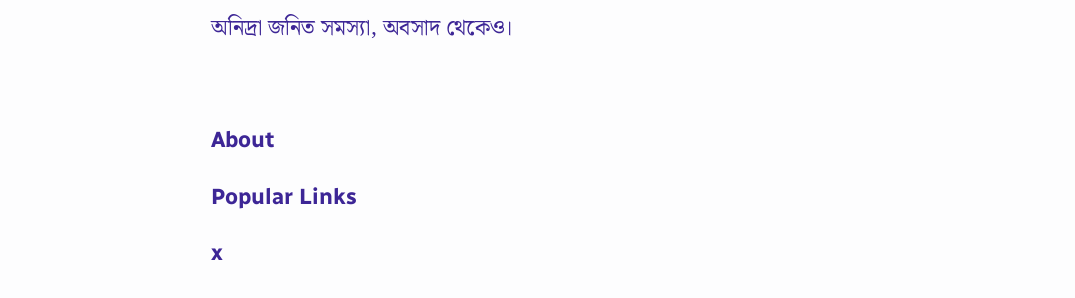অনিদ্রা জনিত সমস্যা, অবসাদ থেকেও।



About

Popular Links

x